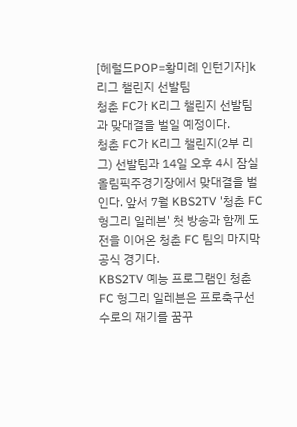[헤럴드POP=황미례 인턴기자]k리그 챌린지 선발팀
청춘 FC가 K리그 챌린지 선발팀과 맞대결을 벌일 예정이다.
청춘 FC가 K리그 챌린지(2부 리그) 선발팀과 14일 오후 4시 잠실올림픽주경기장에서 맞대결을 벌인다. 앞서 7월 KBS2TV '청춘 FC 헝그리 일레븐' 첫 방송과 함께 도전을 이어온 청춘 FC 팀의 마지막 공식 경기다.
KBS2TV 예능 프로그램인 청춘 FC 헝그리 일레븐은 프로축구선수로의 재기를 꿈꾸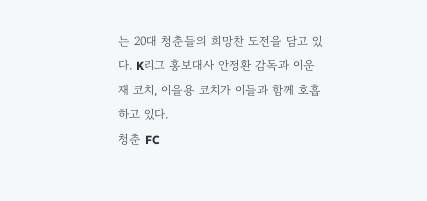는 20대 청춘들의 희망찬 도전을 담고 있다. K리그 홍보대사 안정환 감독과 이운재 코치, 이을용 코치가 이들과 함께 호흡하고 있다.
청춘 FC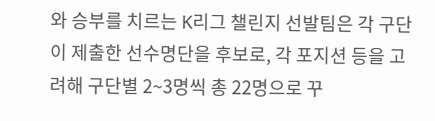와 승부를 치르는 K리그 챌린지 선발팀은 각 구단이 제출한 선수명단을 후보로, 각 포지션 등을 고려해 구단별 2~3명씩 총 22명으로 꾸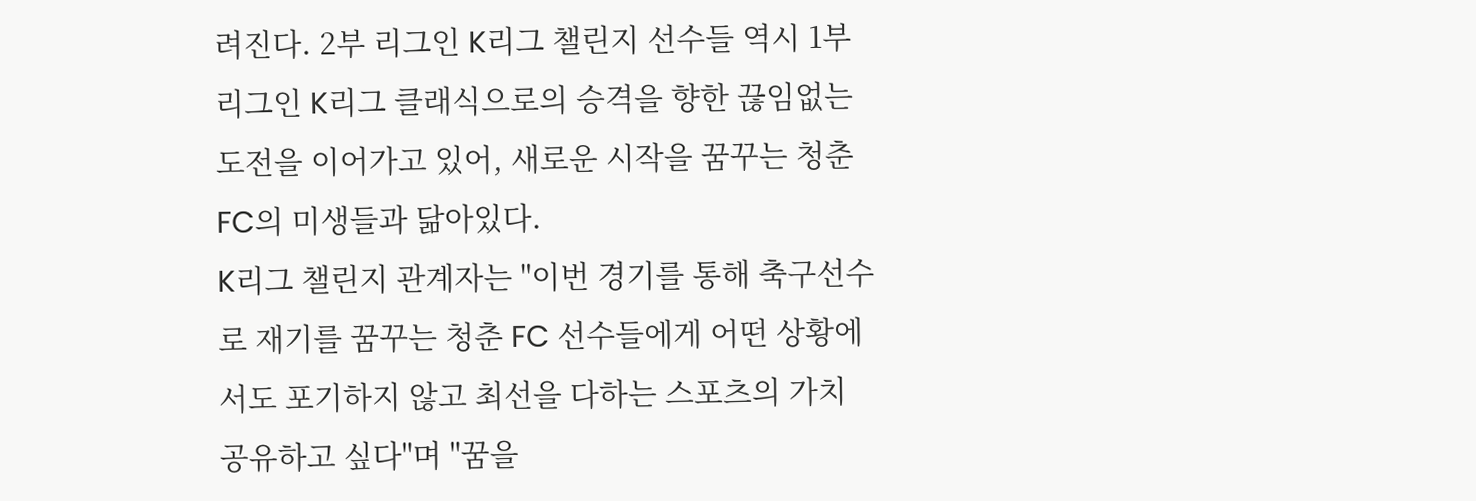려진다. 2부 리그인 K리그 챌린지 선수들 역시 1부 리그인 K리그 클래식으로의 승격을 향한 끊임없는 도전을 이어가고 있어, 새로운 시작을 꿈꾸는 청춘 FC의 미생들과 닮아있다.
K리그 챌린지 관계자는 "이번 경기를 통해 축구선수로 재기를 꿈꾸는 청춘 FC 선수들에게 어떤 상황에서도 포기하지 않고 최선을 다하는 스포츠의 가치 공유하고 싶다"며 "꿈을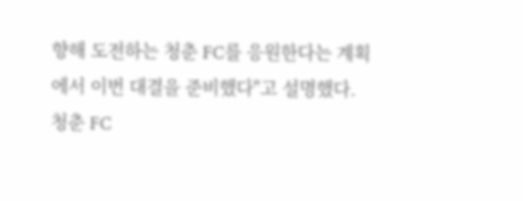향해 도전하는 청춘 FC를 응원한다는 계획에서 이번 대결을 준비했다"고 설명했다.
청춘 FC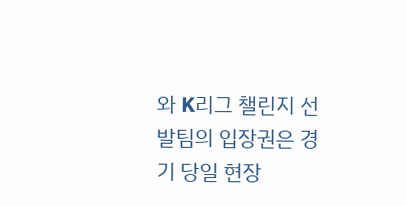와 K리그 챌린지 선발팀의 입장권은 경기 당일 현장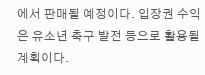에서 판매될 예정이다. 입장권 수익은 유소년 축구 발전 등으로 활용될 계획이다.